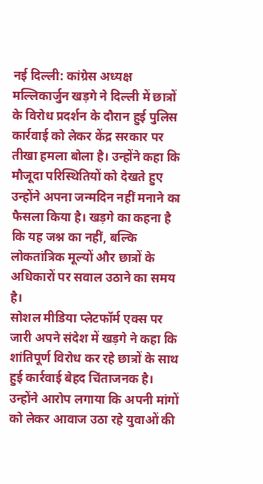नई दिल्ली: कांग्रेस अध्यक्ष मल्लिकार्जुन खड़गे ने दिल्ली में छात्रों के विरोध प्रदर्शन के दौरान हुई पुलिस कार्रवाई को लेकर केंद्र सरकार पर तीखा हमला बोला है। उन्होंने कहा कि मौजूदा परिस्थितियों को देखते हुए उन्होंने अपना जन्मदिन नहीं मनाने का फैसला किया है। खड़गे का कहना है कि यह जश्न का नहीं, बल्कि लोकतांत्रिक मूल्यों और छात्रों के अधिकारों पर सवाल उठाने का समय है।
सोशल मीडिया प्लेटफॉर्म एक्स पर जारी अपने संदेश में खड़गे ने कहा कि शांतिपूर्ण विरोध कर रहे छात्रों के साथ हुई कार्रवाई बेहद चिंताजनक है। उन्होंने आरोप लगाया कि अपनी मांगों को लेकर आवाज उठा रहे युवाओं की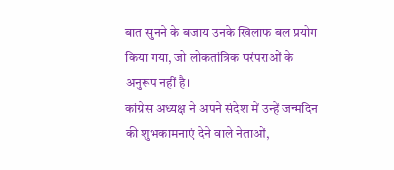बात सुनने के बजाय उनके खिलाफ बल प्रयोग किया गया, जो लोकतांत्रिक परंपराओं के अनुरूप नहीं है।
कांग्रेस अध्यक्ष ने अपने संदेश में उन्हें जन्मदिन की शुभकामनाएं देने वाले नेताओं,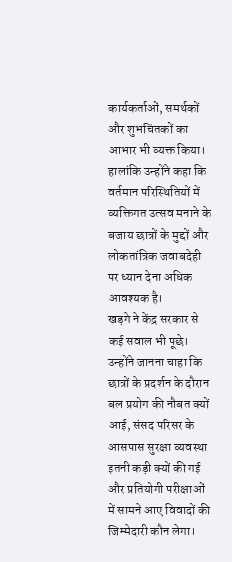कार्यकर्ताओं, समर्थकों और शुभचिंतकों का आभार भी व्यक्त किया। हालांकि उन्होंने कहा कि वर्तमान परिस्थितियों में व्यक्तिगत उत्सव मनाने के बजाय छात्रों के मुद्दों और लोकतांत्रिक जवाबदेही पर ध्यान देना अधिक आवश्यक है।
खड़गे ने केंद्र सरकार से कई सवाल भी पूछे। उन्होंने जानना चाहा कि छात्रों के प्रदर्शन के दौरान बल प्रयोग की नौबत क्यों आई, संसद परिसर के आसपास सुरक्षा व्यवस्था इतनी कड़ी क्यों की गई और प्रतियोगी परीक्षाओं में सामने आए विवादों की जिम्मेदारी कौन लेगा।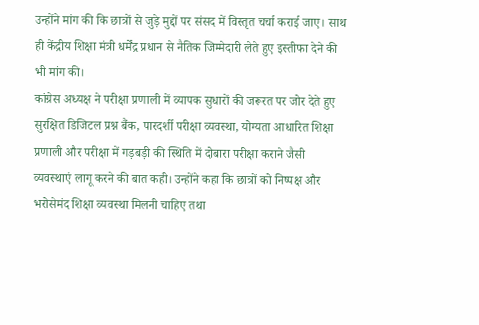उन्होंने मांग की कि छात्रों से जुड़े मुद्दों पर संसद में विस्तृत चर्चा कराई जाए। साथ ही केंद्रीय शिक्षा मंत्री धर्मेंद्र प्रधान से नैतिक जिम्मेदारी लेते हुए इस्तीफा देने की भी मांग की।
कांग्रेस अध्यक्ष ने परीक्षा प्रणाली में व्यापक सुधारों की जरूरत पर जोर देते हुए सुरक्षित डिजिटल प्रश्न बैंक, पारदर्शी परीक्षा व्यवस्था, योग्यता आधारित शिक्षा प्रणाली और परीक्षा में गड़बड़ी की स्थिति में दोबारा परीक्षा कराने जैसी व्यवस्थाएं लागू करने की बात कही। उन्होंने कहा कि छात्रों को निष्पक्ष और भरोसेमंद शिक्षा व्यवस्था मिलनी चाहिए तथा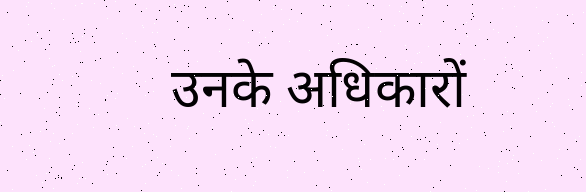उनके अधिकारों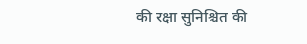की रक्षा सुनिश्चित की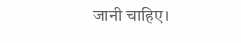जानी चाहिए।